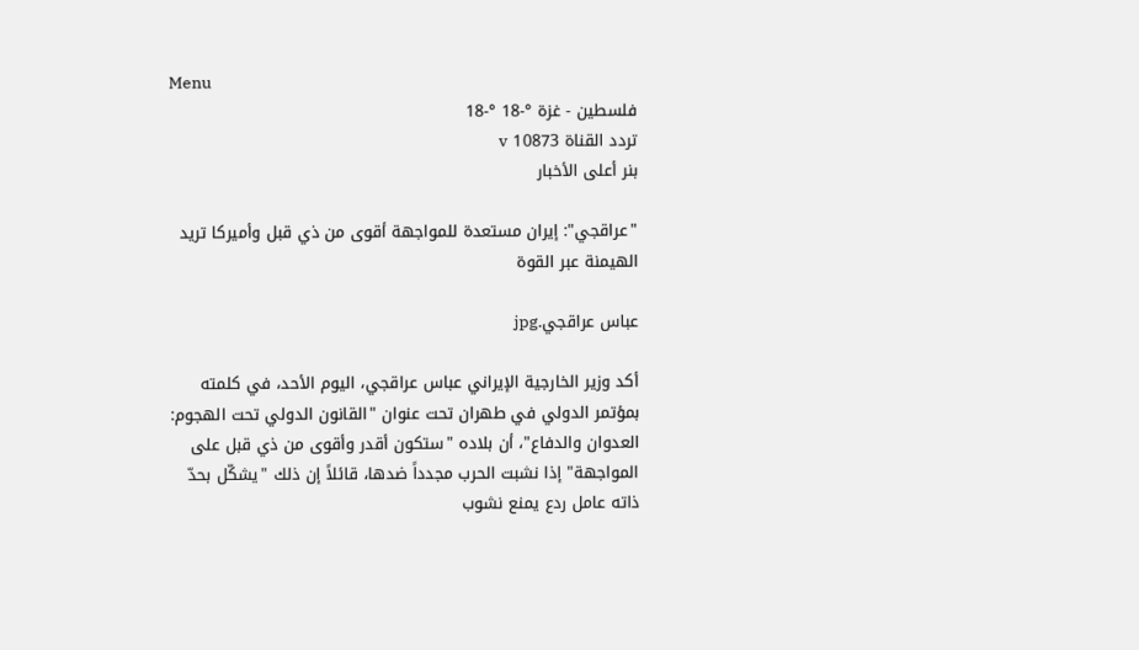Menu
فلسطين - غزة °-18 °-18
تردد القناة 10873 v
بنر أعلى الأخبار

"عراقجي": إيران مستعدة للمواجهة أقوى من ذي قبل وأميركا تريد الهيمنة عبر القوة

عباس عراقجي.jpg

أكد وزير الخارجية الإيراني عباس عراقجي، اليوم الأحد، في كلمته بمؤتمر الدولي في طهران تحت عنوان "القانون الدولي تحت الهجوم: العدوان والدفاع"، أن بلاده "ستكون أقدر وأقوى من ذي قبل على المواجهة" إذا نشبت الحرب مجدداً ضدها، قائلاً إن ذلك "يشكّل بحدّ ذاته عامل ردع يمنع نشوب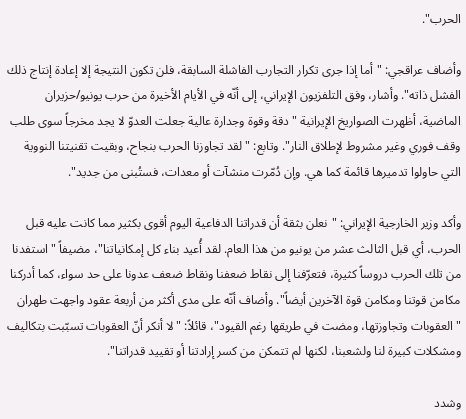الحرب".

وأضاف عراقجي: "أما إذا جرى تكرار التجارب الفاشلة السابقة، فلن تكون النتيجة إلا إعادة إنتاج ذلك الفشل ذاته". وأشار، وفق التلفزيون الإيراني، إلى أنّه في الأيام الأخيرة من حرب يونيو/حزيران الماضية، أظهرت الصواريخ الإيرانية "دقة وقوة وجدارة عالية جعلت العدوّ لا يجد مخرجاً سوى طلب وقف فوري وغير مشروط لإطلاق النار". وتابع: "لقد تجاوزنا الحرب بنجاح، وبقيت تقنيتنا النووية التي حاولوا تدميرها قائمة كما هي. وإن دُمّرت منشآت أو معدات، فستُبنى من جديد".

وأكد وزير الخارجية الإيراني: "نعلن بثقة أن قدراتنا الدفاعية اليوم أقوى بكثير مما كانت عليه قبل الحرب، أي قبل الثالث عشر من يونيو من هذا العام. لقد أُعيد بناء كل إمكانياتنا"، مضيفاً "استفدنا من تلك الحرب دروساً كثيرة، فتعرّفنا إلى نقاط ضعفنا ونقاط ضعف عدونا على حد سواء، كما أدركنا مكامن قوتنا ومكامن قوة الآخرين أيضاً". وأضاف أنّه على مدى أكثر من أربعة عقود واجهت طهران "العقوبات وتجاوزتها، ومضت في طريقها رغم القيود"، قائلاً: "لا أنكر أنّ العقوبات تسبّبت بتكاليف ومشكلات كبيرة لنا ولشعبنا، لكنها لم تتمكن من كسر إرادتنا أو تقييد قدراتنا".

وشدد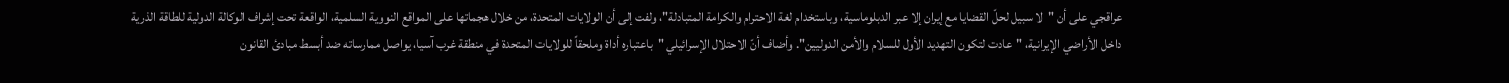عراقجي على أن "لا سبيل لحلّ القضايا مع إيران إلا عبر الدبلوماسية، وباستخدام لغة الاحترام والكرامة المتبادلة"، ولفت إلى أن الولايات المتحدة، من خلال هجماتها على المواقع النووية السلمية، الواقعة تحت إشراف الوكالة الدولية للطاقة الذرية داخل الأراضي الإيرانية، "عادت لتكون التهديد الأول للسلام والأمن الدوليين". وأضاف أنّ الاحتلال الإسرائيلي "باعتباره أداة وملحقاً للولايات المتحدة في منطقة غرب آسيا، يواصل ممارساته ضد أبسط مبادئ القانون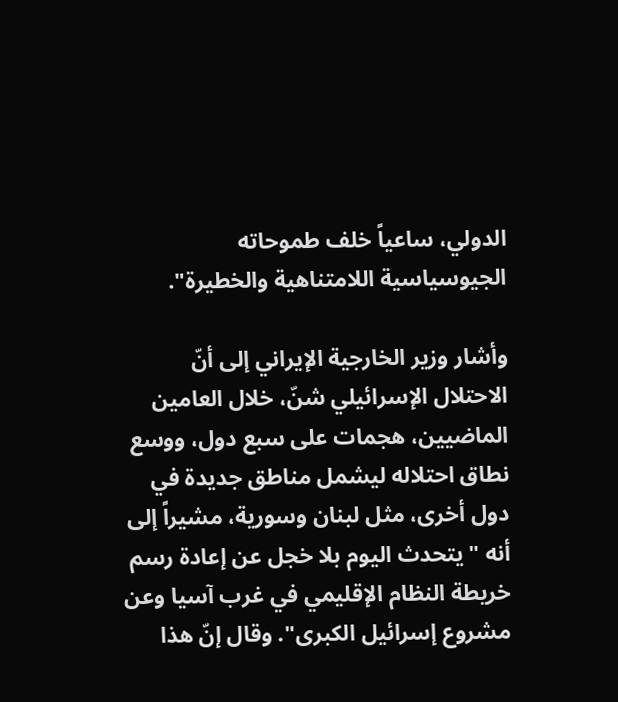الدولي، ساعياً خلف طموحاته الجيوسياسية اللامتناهية والخطيرة".

وأشار وزير الخارجية الإيراني إلى أنّ الاحتلال الإسرائيلي شنّ، خلال العامين الماضيين، هجمات على سبع دول، ووسع نطاق احتلاله ليشمل مناطق جديدة في دول أخرى، مثل لبنان وسورية، مشيراً إلى أنه "يتحدث اليوم بلا خجل عن إعادة رسم خريطة النظام الإقليمي في غرب آسيا وعن مشروع إسرائيل الكبرى". وقال إنّ هذا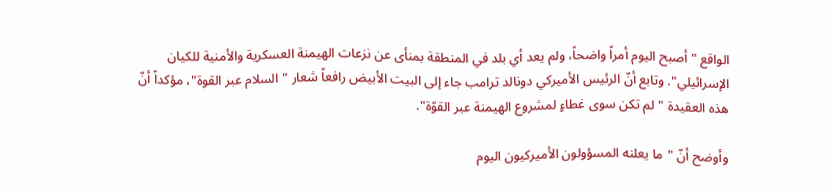الواقع "أصبح اليوم أمراً واضحاً، ولم يعد أي بلد في المنطقة بمنأى عن نزعات الهيمنة العسكرية والأمنية للكيان الإسرائيلي". وتابع أنّ الرئيس الأميركي دونالد ترامب جاء إلى البيت الأبيض رافعاً شعار "السلام عبر القوة"، مؤكداً أنّ هذه العقيدة "لم تكن سوى غطاءٍ لمشروع الهيمنة عبر القوّة".

وأوضح أنّ "ما يعلنه المسؤولون الأميركيون اليوم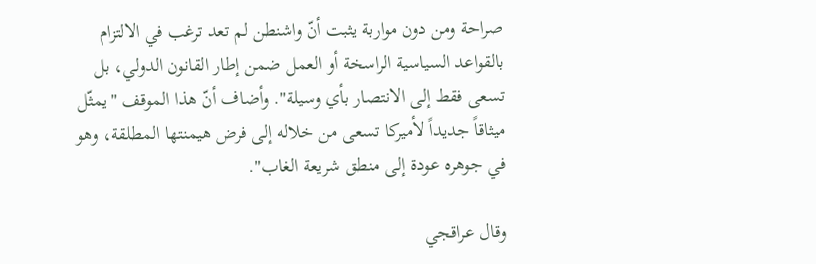صراحة ومن دون مواربة يثبت أنّ واشنطن لم تعد ترغب في الالتزام بالقواعد السياسية الراسخة أو العمل ضمن إطار القانون الدولي، بل تسعى فقط إلى الانتصار بأي وسيلة". وأضاف أنّ هذا الموقف "يمثّل ميثاقاً جديداً لأميركا تسعى من خلاله إلى فرض هيمنتها المطلقة، وهو في جوهره عودة إلى منطق شريعة الغاب".

وقال عراقجي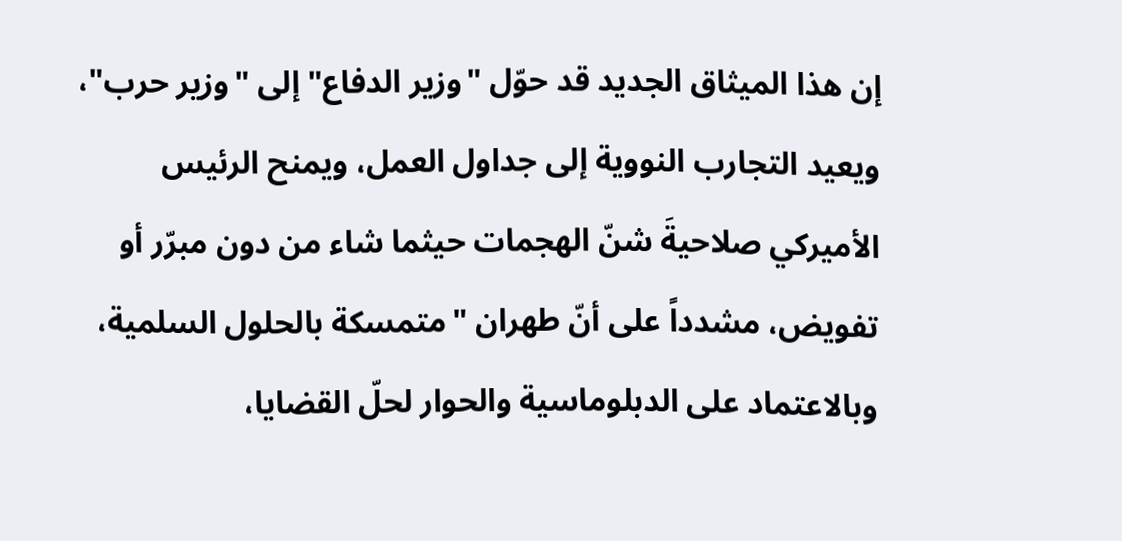إن هذا الميثاق الجديد قد حوّل "وزير الدفاع" إلى "وزير حرب"، ويعيد التجارب النووية إلى جداول العمل، ويمنح الرئيس الأميركي صلاحيةَ شنّ الهجمات حيثما شاء من دون مبرّر أو تفويض، مشدداً على أنّ طهران "متمسكة بالحلول السلمية، وبالاعتماد على الدبلوماسية والحوار لحلّ القضايا،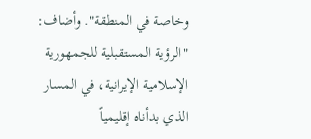وخاصة في المنطقة". وأضاف: "الرؤية المستقبلية للجمهورية الإسلامية الإيرانية، في المسار الذي بدأناه إقليمياً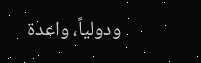ودولياً، واعدة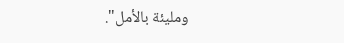ومليئة بالأمل".